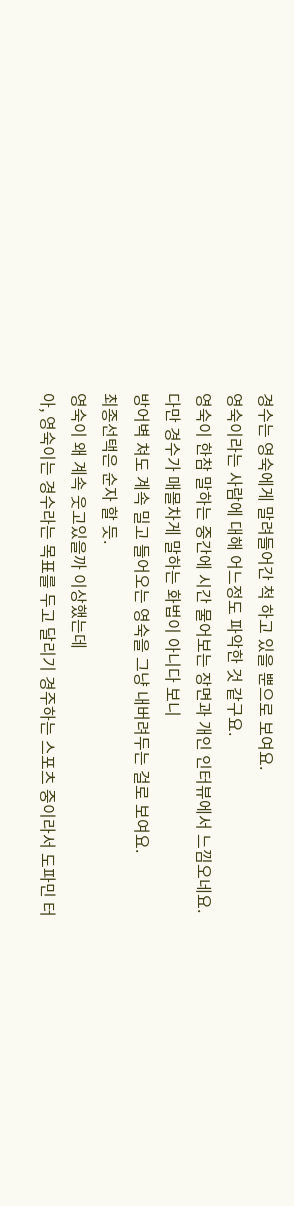경수는 영숙에게 말려들어간 척 하고 있을 뿐으로 보여요.
영숙이라는 사람에 대해 어느정도 파악한 것 같구요.
영숙이 한참 말하는 중간에 시간 물어보는 장면과 개인 인터뷰에서 느낌오네요.
다만 경수가 매몰차게 말하는 화법이 아니다 보니
방어벽 쳐도 계속 밀고 들어오는 영숙을 그냥 내버려두는 걸로 보여요.
최종선택은 순자 할 듯.
영숙이 왜 계속 웃고있을까 이상했는데
아, 영숙이는 경수라는 목표를 두고 달리기 경주하는 스포츠 중이라서 도파민 터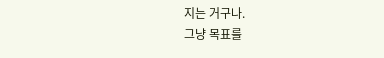지는 거구나.
그냥 목표를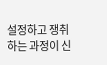설정하고 쟁취하는 과정이 신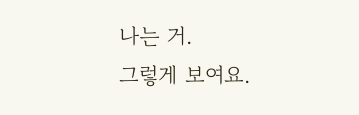나는 거.
그렇게 보여요.